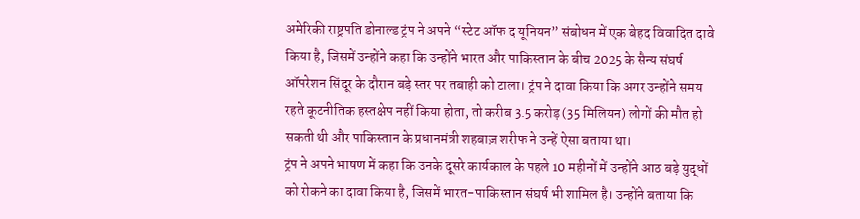अमेरिकी राष्ट्रपति डोनाल्ड ट्रंप ने अपने “स्टेट ऑफ द यूनियन” संबोधन में एक बेहद विवादित दावे किया है, जिसमें उन्होंने कहा कि उन्होंने भारत और पाकिस्तान के बीच 2025 के सैन्य संघर्ष ऑपरेशन सिंदूर के दौरान बड़े स्तर पर तबाही को टाला। ट्रंप ने दावा किया कि अगर उन्होंने समय रहते कूटनीतिक हस्तक्षेप नहीं किया होता, तो करीब 3.5 करोड़ (35 मिलियन) लोगों की मौत हो सकती थी और पाकिस्तान के प्रधानमंत्री शहबाज़ शरीफ ने उन्हें ऐसा बताया था।
ट्रंप ने अपने भाषण में कहा कि उनके दूसरे कार्यकाल के पहले 10 महीनों में उन्होंने आठ बड़े युद्धों को रोकने का दावा किया है, जिसमें भारत-पाकिस्तान संघर्ष भी शामिल है। उन्होंने बताया कि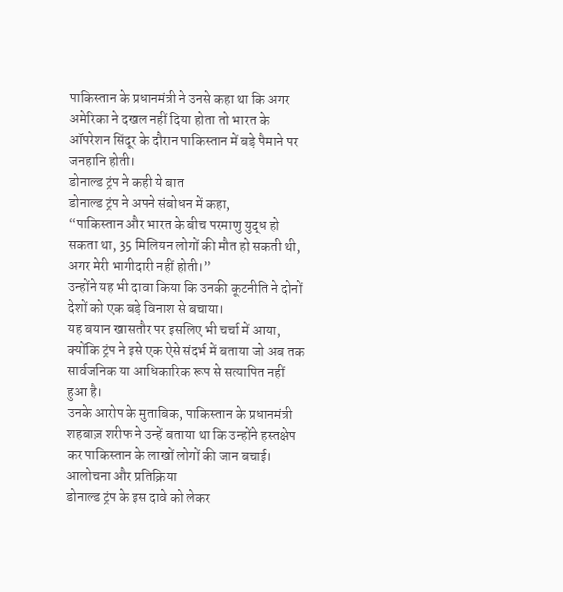पाकिस्तान के प्रधानमंत्री ने उनसे कहा था कि अगर अमेरिका ने दखल नहीं दिया होता तो भारत के ऑपरेशन सिंदूर के दौरान पाकिस्तान में बड़े पैमाने पर जनहानि होती।
डोनाल्ड ट्रंप ने कही ये बात
डोनाल्ड ट्रंप ने अपने संबोधन में कहा,
“पाकिस्तान और भारत के बीच परमाणु युद्ध हो सकता था, 35 मिलियन लोगों की मौत हो सकती थी, अगर मेरी भागीदारी नहीं होती।”
उन्होंने यह भी दावा किया कि उनकी कूटनीति ने दोनों देशों को एक बड़े विनाश से बचाया।
यह बयान खासतौर पर इसलिए भी चर्चा में आया, क्योंकि ट्रंप ने इसे एक ऐसे संदर्भ में बताया जो अब तक सार्वजनिक या आधिकारिक रूप से सत्यापित नहीं हुआ है।
उनके आरोप के मुताबिक, पाकिस्तान के प्रधानमंत्री शहबाज़ शरीफ ने उन्हें बताया था कि उन्होंने हस्तक्षेप कर पाकिस्तान के लाखों लोगों की जान बचाई।
आलोचना और प्रतिक्रिया
डोनाल्ड ट्रंप के इस दावे को लेकर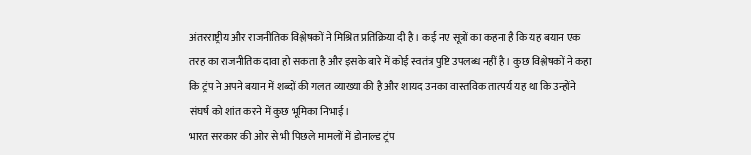अंतरराष्ट्रीय और राजनीतिक विश्लेषकों ने मिश्रित प्रतिक्रिया दी है। कई नए सूत्रों का कहना है कि यह बयान एक तरह का राजनीतिक दावा हो सकता है और इसके बारे में कोई स्वतंत्र पुष्टि उपलब्ध नहीं है। कुछ विश्लेषकों ने कहा कि ट्रंप ने अपने बयान में शब्दों की गलत व्याख्या की है और शायद उनका वास्तविक तात्पर्य यह था कि उन्होंने संघर्ष को शांत करने में कुछ भूमिका निभाई।
भारत सरकार की ओर से भी पिछले मामलों में डोनाल्ड ट्रंप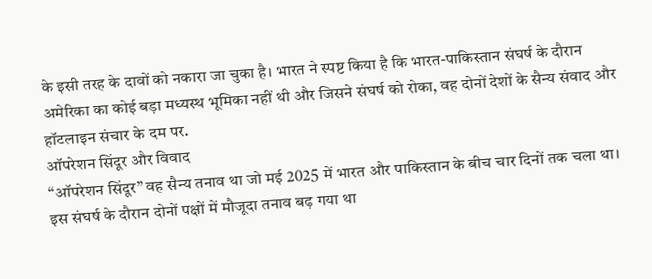के इसी तरह के दावों को नकारा जा चुका है। भारत ने स्पष्ट किया है कि भारत-पाकिस्तान संघर्ष के दौरान अमेरिका का कोई बड़ा मध्यस्थ भूमिका नहीं थी और जिसने संघर्ष को रोका, वह दोनों देशों के सैन्य संवाद और हॉटलाइन संचार के दम पर.
ऑपरेशन सिंदूर और विवाद
“ऑपरेशन सिंदूर” वह सैन्य तनाव था जो मई 2025 में भारत और पाकिस्तान के बीच चार दिनों तक चला था। इस संघर्ष के दौरान दोनों पक्षों में मौजूदा तनाव बढ़ गया था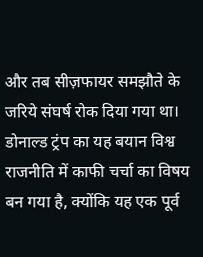और तब सीज़फायर समझौते के जरिये संघर्ष रोक दिया गया था।
डोनाल्ड ट्रंप का यह बयान विश्व राजनीति में काफी चर्चा का विषय बन गया है, क्योंकि यह एक पूर्व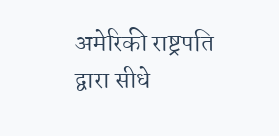अमेरिकी राष्ट्रपति द्वारा सीधे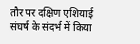तौर पर दक्षिण एशियाई संघर्ष के संदर्भ में किया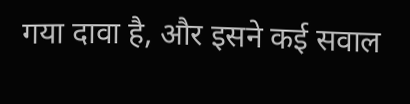गया दावा है, और इसने कई सवाल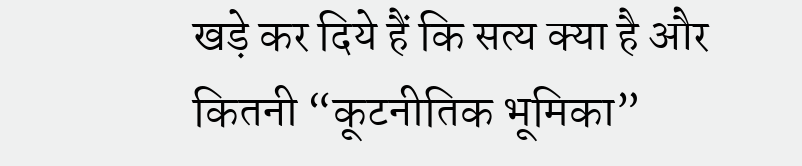खड़े कर दिये हैं कि सत्य क्या है और कितनी “कूटनीतिक भूमिका”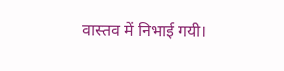वास्तव में निभाई गयी।